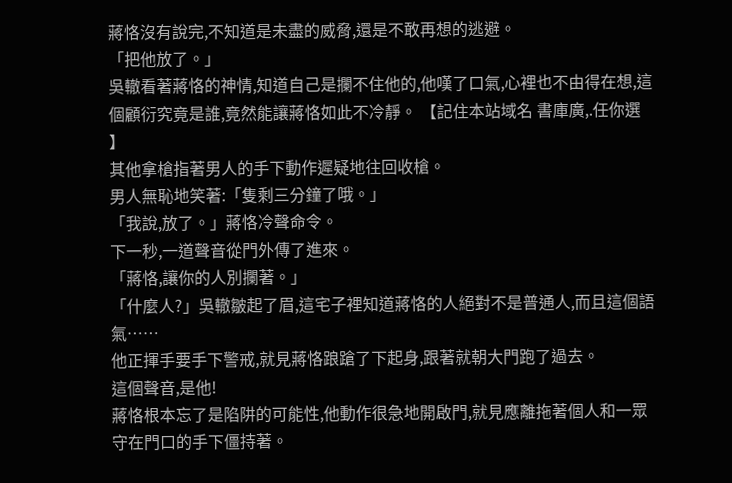蔣恪沒有說完,不知道是未盡的威脅,還是不敢再想的逃避。
「把他放了。」
吳轍看著蔣恪的神情,知道自己是攔不住他的,他嘆了口氣,心裡也不由得在想,這個顧衍究竟是誰,竟然能讓蔣恪如此不冷靜。 【記住本站域名 書庫廣,.任你選 】
其他拿槍指著男人的手下動作遲疑地往回收槍。
男人無恥地笑著:「隻剩三分鐘了哦。」
「我說,放了。」蔣恪冷聲命令。
下一秒,一道聲音從門外傳了進來。
「蔣恪,讓你的人別攔著。」
「什麼人?」吳轍皺起了眉,這宅子裡知道蔣恪的人絕對不是普通人,而且這個語氣……
他正揮手要手下警戒,就見蔣恪踉蹌了下起身,跟著就朝大門跑了過去。
這個聲音,是他!
蔣恪根本忘了是陷阱的可能性,他動作很急地開啟門,就見應離拖著個人和一眾守在門口的手下僵持著。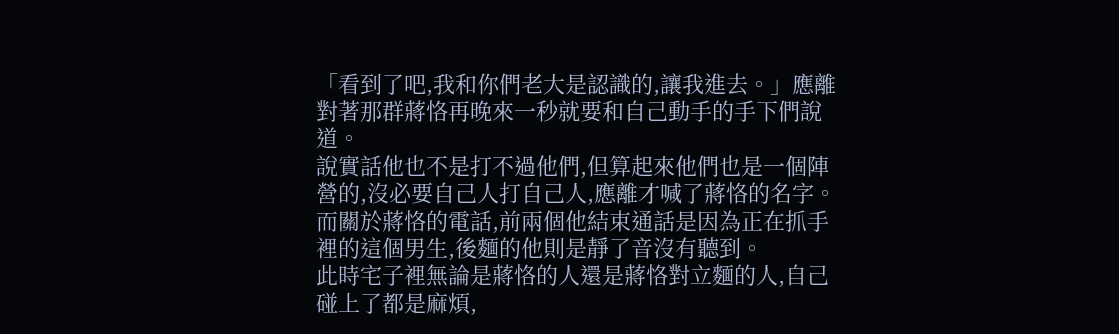「看到了吧,我和你們老大是認識的,讓我進去。」應離對著那群蔣恪再晚來一秒就要和自己動手的手下們說道。
說實話他也不是打不過他們,但算起來他們也是一個陣營的,沒必要自己人打自己人,應離才喊了蔣恪的名字。
而關於蔣恪的電話,前兩個他結束通話是因為正在抓手裡的這個男生,後麵的他則是靜了音沒有聽到。
此時宅子裡無論是蔣恪的人還是蔣恪對立麵的人,自己碰上了都是麻煩,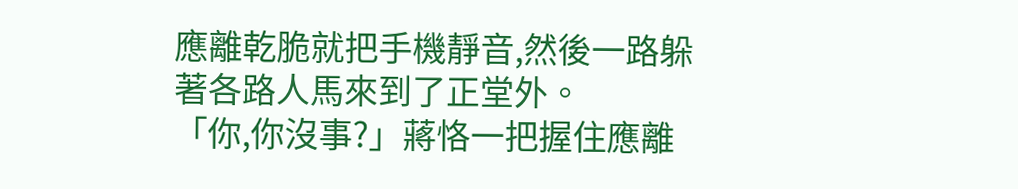應離乾脆就把手機靜音,然後一路躲著各路人馬來到了正堂外。
「你,你沒事?」蔣恪一把握住應離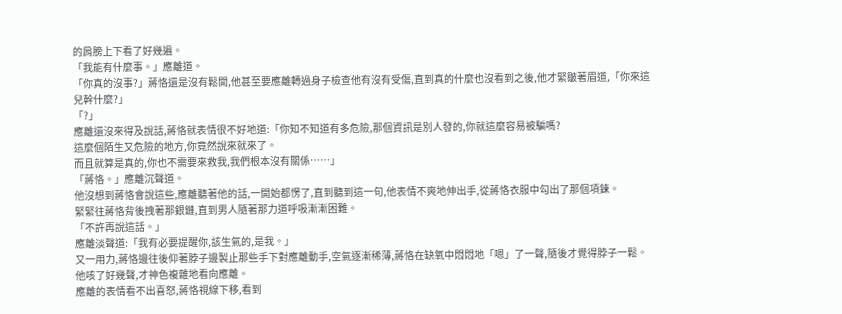的肩膀上下看了好幾遍。
「我能有什麼事。」應離道。
「你真的沒事?」蔣恪還是沒有鬆開,他甚至要應離轉過身子檢查他有沒有受傷,直到真的什麼也沒看到之後,他才緊皺著眉道,「你來這兒幹什麼?」
「?」
應離還沒來得及說話,蔣恪就表情很不好地道:「你知不知道有多危險,那個資訊是別人發的,你就這麼容易被騙嗎?
這麼個陌生又危險的地方,你竟然說來就來了。
而且就算是真的,你也不需要來救我,我們根本沒有關係……」
「蔣恪。」應離沉聲道。
他沒想到蔣恪會說這些,應離聽著他的話,一開始都愣了,直到聽到這一句,他表情不爽地伸出手,從蔣恪衣服中勾出了那個項鍊。
緊緊往蔣恪背後拽著那銀鏈,直到男人隨著那力道呼吸漸漸困難。
「不許再說這話。」
應離淡聲道:「我有必要提醒你,該生氣的,是我。」
又一用力,蔣恪邊往後仰著脖子邊製止那些手下對應離動手,空氣逐漸稀薄,蔣恪在缺氧中悶悶地「嗯」了一聲,隨後才覺得脖子一鬆。
他咳了好幾聲,才神色複雜地看向應離。
應離的表情看不出喜怒,蔣恪視線下移,看到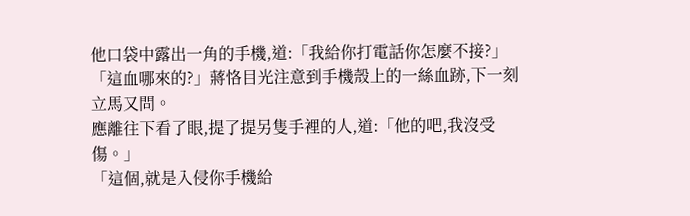他口袋中露出一角的手機,道:「我給你打電話你怎麼不接?」
「這血哪來的?」蔣恪目光注意到手機殼上的一絲血跡,下一刻立馬又問。
應離往下看了眼,提了提另隻手裡的人,道:「他的吧,我沒受傷。」
「這個,就是入侵你手機給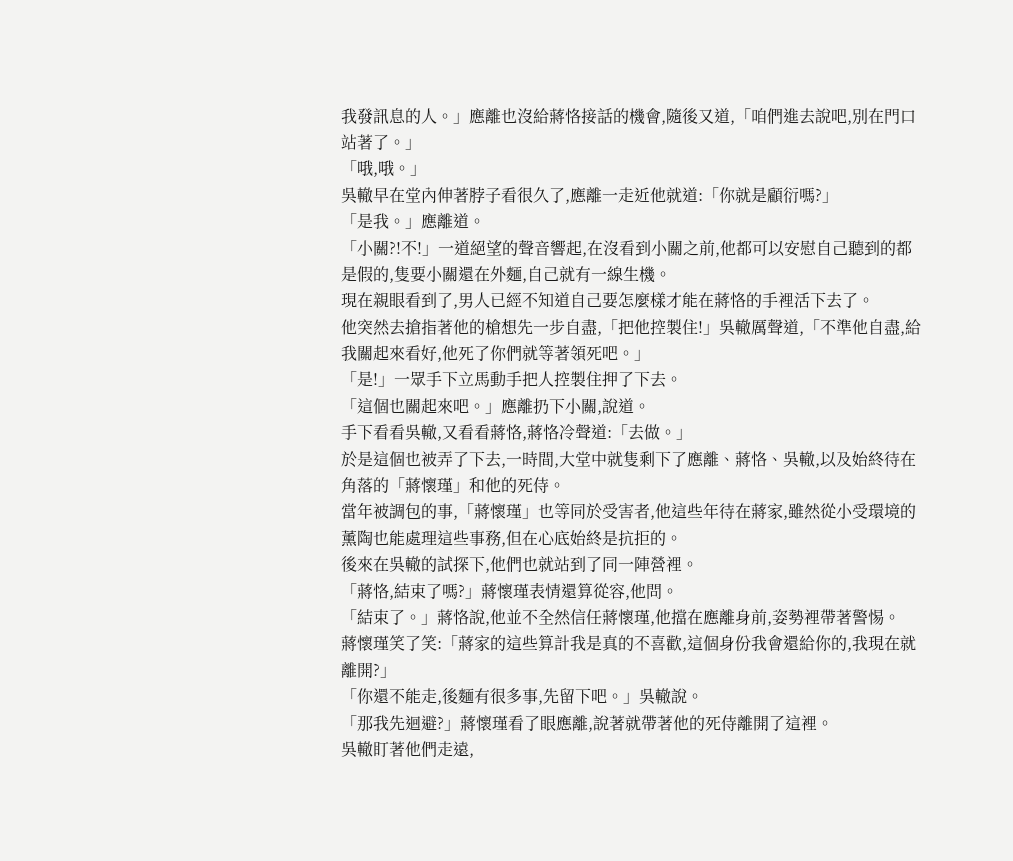我發訊息的人。」應離也沒給蔣恪接話的機會,隨後又道,「咱們進去說吧,別在門口站著了。」
「哦,哦。」
吳轍早在堂內伸著脖子看很久了,應離一走近他就道:「你就是顧衍嗎?」
「是我。」應離道。
「小關?!不!」一道絕望的聲音響起,在沒看到小關之前,他都可以安慰自己聽到的都是假的,隻要小關還在外麵,自己就有一線生機。
現在親眼看到了,男人已經不知道自己要怎麼樣才能在蔣恪的手裡活下去了。
他突然去搶指著他的槍想先一步自盡,「把他控製住!」吳轍厲聲道,「不準他自盡,給我關起來看好,他死了你們就等著領死吧。」
「是!」一眾手下立馬動手把人控製住押了下去。
「這個也關起來吧。」應離扔下小關,說道。
手下看看吳轍,又看看蔣恪,蔣恪冷聲道:「去做。」
於是這個也被弄了下去,一時間,大堂中就隻剩下了應離、蔣恪、吳轍,以及始終待在角落的「蔣懷瑾」和他的死侍。
當年被調包的事,「蔣懷瑾」也等同於受害者,他這些年待在蔣家,雖然從小受環境的薰陶也能處理這些事務,但在心底始終是抗拒的。
後來在吳轍的試探下,他們也就站到了同一陣營裡。
「蔣恪,結束了嗎?」蔣懷瑾表情還算從容,他問。
「結束了。」蔣恪說,他並不全然信任蔣懷瑾,他擋在應離身前,姿勢裡帶著警惕。
蔣懷瑾笑了笑:「蔣家的這些算計我是真的不喜歡,這個身份我會還給你的,我現在就離開?」
「你還不能走,後麵有很多事,先留下吧。」吳轍說。
「那我先迴避?」蔣懷瑾看了眼應離,說著就帶著他的死侍離開了這裡。
吳轍盯著他們走遠,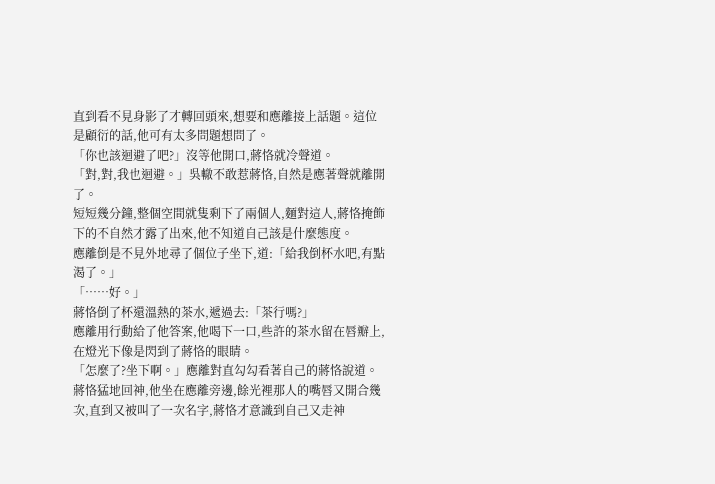直到看不見身影了才轉回頭來,想要和應離接上話題。這位是顧衍的話,他可有太多問題想問了。
「你也該迴避了吧?」沒等他開口,蔣恪就冷聲道。
「對,對,我也迴避。」吳轍不敢惹蔣恪,自然是應著聲就離開了。
短短幾分鐘,整個空間就隻剩下了兩個人,麵對這人,蔣恪掩飾下的不自然才露了出來,他不知道自己該是什麼態度。
應離倒是不見外地尋了個位子坐下,道:「給我倒杯水吧,有點渴了。」
「……好。」
蔣恪倒了杯還溫熱的茶水,遞過去:「茶行嗎?」
應離用行動給了他答案,他喝下一口,些許的茶水留在唇瓣上,在燈光下像是閃到了蔣恪的眼睛。
「怎麼了?坐下啊。」應離對直勾勾看著自己的蔣恪說道。
蔣恪猛地回神,他坐在應離旁邊,餘光裡那人的嘴唇又開合幾次,直到又被叫了一次名字,蔣恪才意識到自己又走神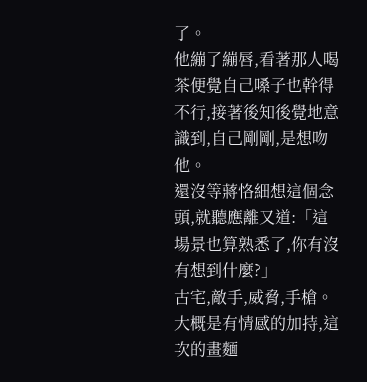了。
他繃了繃唇,看著那人喝茶便覺自己嗓子也幹得不行,接著後知後覺地意識到,自己剛剛,是想吻他。
還沒等蔣恪細想這個念頭,就聽應離又道:「這場景也算熟悉了,你有沒有想到什麼?」
古宅,敵手,威脅,手槍。
大概是有情感的加持,這次的畫麵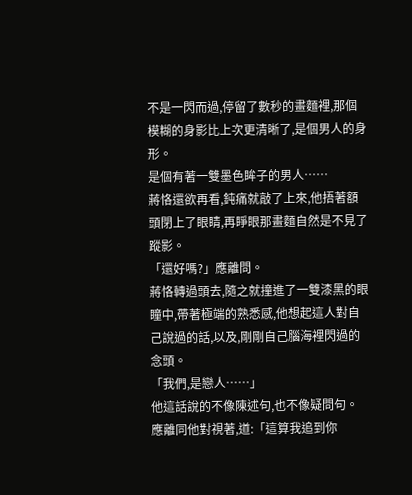不是一閃而過,停留了數秒的畫麵裡,那個模糊的身影比上次更清晰了,是個男人的身形。
是個有著一雙墨色眸子的男人……
蔣恪還欲再看,鈍痛就敲了上來,他捂著額頭閉上了眼睛,再睜眼那畫麵自然是不見了蹤影。
「還好嗎?」應離問。
蔣恪轉過頭去,隨之就撞進了一雙漆黑的眼瞳中,帶著極端的熟悉感,他想起這人對自己說過的話,以及,剛剛自己腦海裡閃過的念頭。
「我們,是戀人……」
他這話說的不像陳述句,也不像疑問句。
應離同他對視著,道:「這算我追到你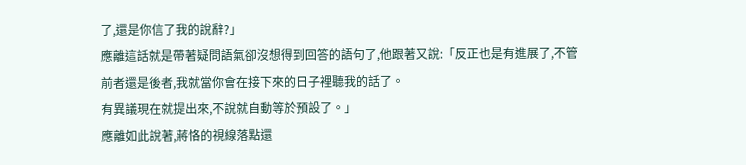了,還是你信了我的說辭?」
應離這話就是帶著疑問語氣卻沒想得到回答的語句了,他跟著又說:「反正也是有進展了,不管前者還是後者,我就當你會在接下來的日子裡聽我的話了。
有異議現在就提出來,不說就自動等於預設了。」
應離如此說著,蔣恪的視線落點還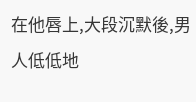在他唇上,大段沉默後,男人低低地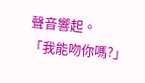聲音響起。
「我能吻你嗎?」